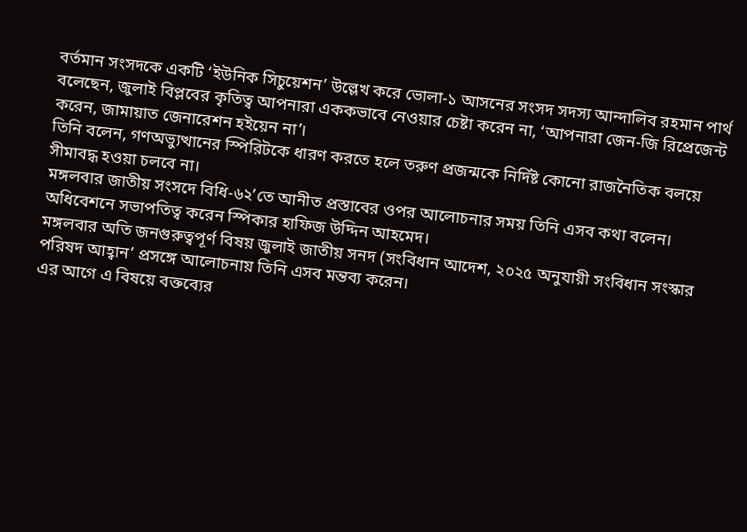বর্তমান সংসদকে একটি ‘ইউনিক সিচুয়েশন’ উল্লেখ করে ভোলা-১ আসনের সংসদ সদস্য আন্দালিব রহমান পার্থ বলেছেন, জুলাই বিপ্লবের কৃতিত্ব আপনারা এককভাবে নেওয়ার চেষ্টা করেন না, ‘আপনারা জেন-জি রিপ্রেজেন্ট করেন, জামায়াত জেনারেশন হইয়েন না’।
তিনি বলেন, গণঅভ্যুত্থানের স্পিরিটকে ধারণ করতে হলে তরুণ প্রজন্মকে নির্দিষ্ট কোনো রাজনৈতিক বলয়ে সীমাবদ্ধ হওয়া চলবে না।
মঙ্গলবার জাতীয় সংসদে বিধি-৬২’তে আনীত প্রস্তাবের ওপর আলোচনার সময় তিনি এসব কথা বলেন। অধিবেশনে সভাপতিত্ব করেন স্পিকার হাফিজ উদ্দিন আহমেদ।
মঙ্গলবার অতি জনগুরুত্বপূর্ণ বিষয় জুলাই জাতীয় সনদ (সংবিধান আদেশ, ২০২৫ অনুযায়ী সংবিধান সংস্কার পরিষদ আহ্বান’ প্রসঙ্গে আলোচনায় তিনি এসব মন্তব্য করেন।
এর আগে এ বিষয়ে বক্তব্যের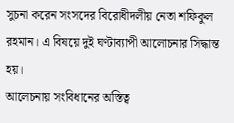সুচনা করেন সংসদের বিরোধীদলীয় নেতা শফিকুল রহমান। এ বিষয়ে দুই ঘণ্টাব্যাপী আলোচনার সিদ্ধান্ত হয়।
আলেচনায় সংবিধানের অস্তিত্ব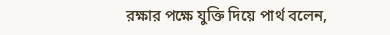রক্ষার পক্ষে যুক্তি দিয়ে পার্থ বলেন,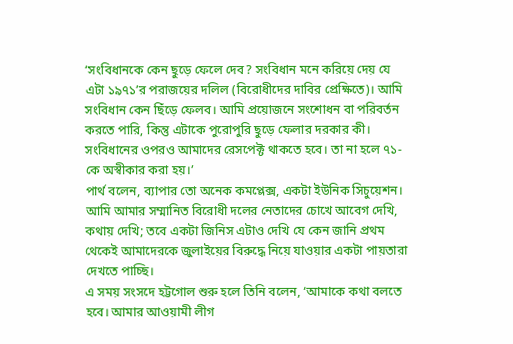‘সংবিধানকে কেন ছুড়ে ফেলে দেব? সংবিধান মনে করিয়ে দেয় যে এটা ১৯৭১’র পরাজয়ের দলিল (বিরোধীদের দাবির প্রেক্ষিতে)। আমি সংবিধান কেন ছিঁড়ে ফেলব। আমি প্রয়োজনে সংশোধন বা পরিবর্তন করতে পারি, কিন্তু এটাকে পুরোপুরি ছুড়ে ফেলার দরকার কী। সংবিধানের ওপরও আমাদের রেসপেক্ট থাকতে হবে। তা না হলে ৭১-কে অস্বীকার করা হয়।’
পার্থ বলেন, ব্যাপার তো অনেক কমপ্লেক্স, একটা ইউনিক সিচুয়েশন। আমি আমার সম্মানিত বিরোধী দলের নেতাদের চোখে আবেগ দেখি, কথায় দেখি; তবে একটা জিনিস এটাও দেখি যে কেন জানি প্রথম থেকেই আমাদেরকে জুলাইয়ের বিরুদ্ধে নিয়ে যাওয়ার একটা পায়তারা দেখতে পাচ্ছি।
এ সময় সংসদে হট্টগোল শুরু হলে তিনি বলেন, ‘আমাকে কথা বলতে হবে। আমার আওয়ামী লীগ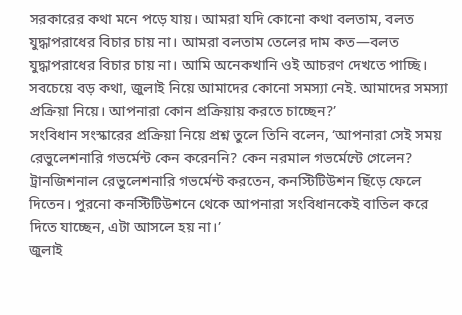সরকারের কথা মনে পড়ে যায়। আমরা যদি কোনো কথা বলতাম, বলত যুদ্ধাপরাধের বিচার চায় না। আমরা বলতাম তেলের দাম কত—বলত যুদ্ধাপরাধের বিচার চায় না। আমি অনেকখানি ওই আচরণ দেখতে পাচ্ছি। সবচেয়ে বড় কথা, জুলাই নিয়ে আমাদের কোনো সমস্যা নেই. আমাদের সমস্যা প্রক্রিয়া নিয়ে। আপনারা কোন প্রক্রিয়ায় করতে চাচ্ছেন?’
সংবিধান সংস্কারের প্রক্রিয়া নিয়ে প্রশ্ন তুলে তিনি বলেন, ‘আপনারা সেই সময় রেভুলেশনারি গভর্মেন্ট কেন করেননি? কেন নরমাল গভর্মেন্টে গেলেন? ট্রানজিশনাল রেভুলেশনারি গভর্মেন্ট করতেন, কনস্টিটিউশন ছিঁড়ে ফেলে দিতেন। পুরনো কনস্টিটিউশনে থেকে আপনারা সংবিধানকেই বাতিল করে দিতে যাচ্ছেন, এটা আসলে হয় না।’
জুলাই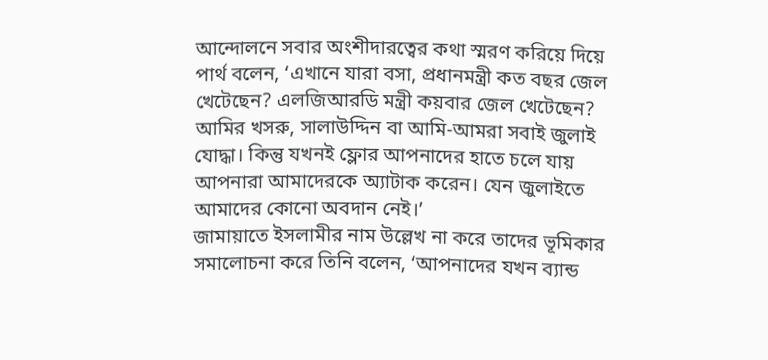আন্দোলনে সবার অংশীদারত্বের কথা স্মরণ করিয়ে দিয়ে পার্থ বলেন, ‘এখানে যারা বসা, প্রধানমন্ত্রী কত বছর জেল খেটেছেন? এলজিআরডি মন্ত্রী কয়বার জেল খেটেছেন? আমির খসরু, সালাউদ্দিন বা আমি-আমরা সবাই জুলাই যোদ্ধা। কিন্তু যখনই ফ্লোর আপনাদের হাতে চলে যায় আপনারা আমাদেরকে অ্যাটাক করেন। যেন জুলাইতে আমাদের কোনো অবদান নেই।’
জামায়াতে ইসলামীর নাম উল্লেখ না করে তাদের ভূমিকার সমালোচনা করে তিনি বলেন, ‘আপনাদের যখন ব্যান্ড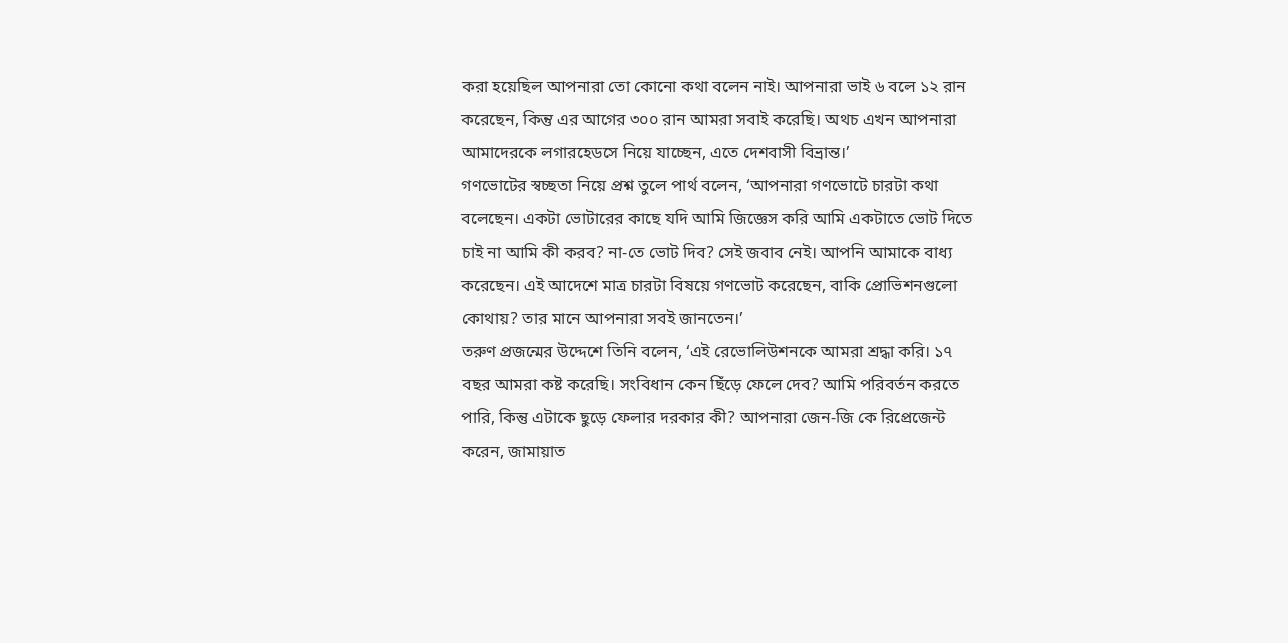করা হয়েছিল আপনারা তো কোনো কথা বলেন নাই। আপনারা ভাই ৬ বলে ১২ রান করেছেন, কিন্তু এর আগের ৩০০ রান আমরা সবাই করেছি। অথচ এখন আপনারা আমাদেরকে লগারহেডসে নিয়ে যাচ্ছেন, এতে দেশবাসী বিভ্রান্ত।’
গণভোটের স্বচ্ছতা নিয়ে প্রশ্ন তুলে পার্থ বলেন, ‘আপনারা গণভোটে চারটা কথা বলেছেন। একটা ভোটারের কাছে যদি আমি জিজ্ঞেস করি আমি একটাতে ভোট দিতে চাই না আমি কী করব? না-তে ভোট দিব? সেই জবাব নেই। আপনি আমাকে বাধ্য করেছেন। এই আদেশে মাত্র চারটা বিষয়ে গণভোট করেছেন, বাকি প্রোভিশনগুলো কোথায়? তার মানে আপনারা সবই জানতেন।’
তরুণ প্রজন্মের উদ্দেশে তিনি বলেন, ‘এই রেভোলিউশনকে আমরা শ্রদ্ধা করি। ১৭ বছর আমরা কষ্ট করেছি। সংবিধান কেন ছিঁড়ে ফেলে দেব? আমি পরিবর্তন করতে পারি, কিন্তু এটাকে ছুড়ে ফেলার দরকার কী? আপনারা জেন-জি কে রিপ্রেজেন্ট করেন, জামায়াত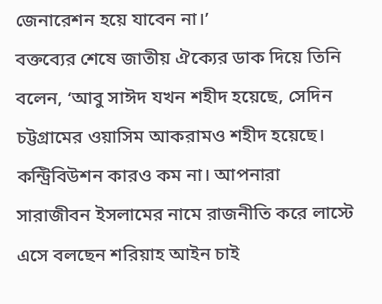জেনারেশন হয়ে যাবেন না।’
বক্তব্যের শেষে জাতীয় ঐক্যের ডাক দিয়ে তিনি বলেন, ‘আবু সাঈদ যখন শহীদ হয়েছে, সেদিন চট্টগ্রামের ওয়াসিম আকরামও শহীদ হয়েছে। কন্ট্রিবিউশন কারও কম না। আপনারা সারাজীবন ইসলামের নামে রাজনীতি করে লাস্টে এসে বলছেন শরিয়াহ আইন চাই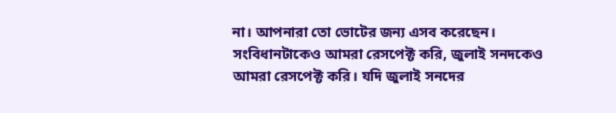না। আপনারা তো ভোটের জন্য এসব করেছেন। সংবিধানটাকেও আমরা রেসপেক্ট করি, জুলাই সনদকেও আমরা রেসপেক্ট করি। যদি জুলাই সনদের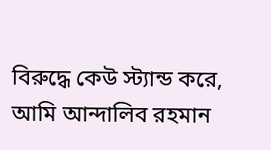বিরুদ্ধে কেউ স্ট্যান্ড করে, আমি আন্দালিব রহমান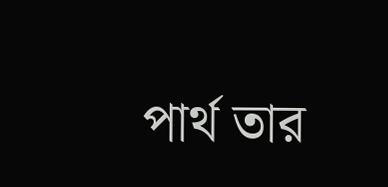পার্থ তার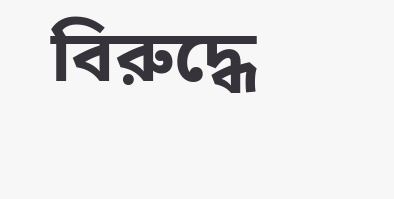বিরুদ্ধে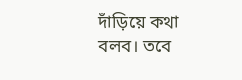দাঁড়িয়ে কথা বলব। তবে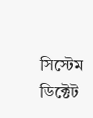সিস্টেম ডিক্টেট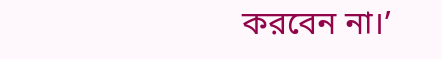করবেন না।’